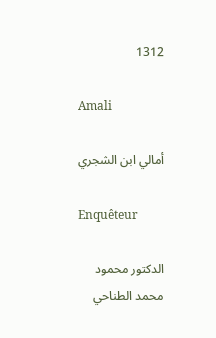1312

Amali

أمالي ابن الشجري

Enquêteur

الدكتور محمود محمد الطناحي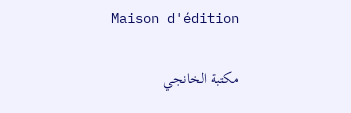Maison d'édition

مكتبة الخانجي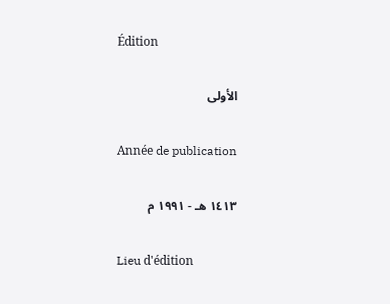Édition

الأولى

Année de publication

١٤١٣ هـ - ١٩٩١ م

Lieu d'édition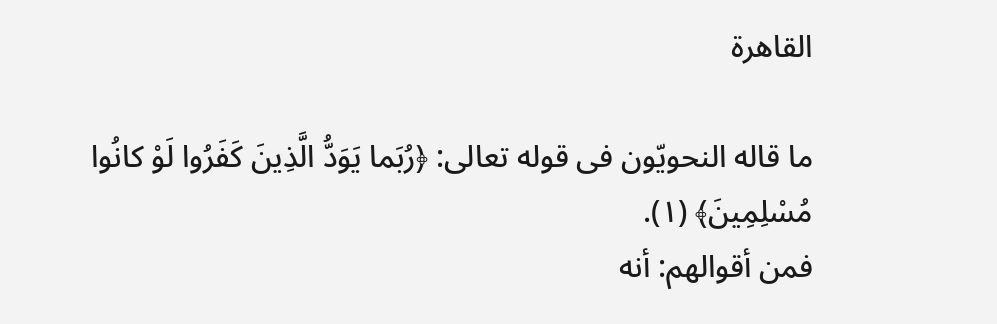القاهرة

ما قاله النحويّون فى قوله تعالى: ﴿رُبَما يَوَدُّ الَّذِينَ كَفَرُوا لَوْ كانُوا مُسْلِمِينَ﴾ (١).
فمن أقوالهم: أنه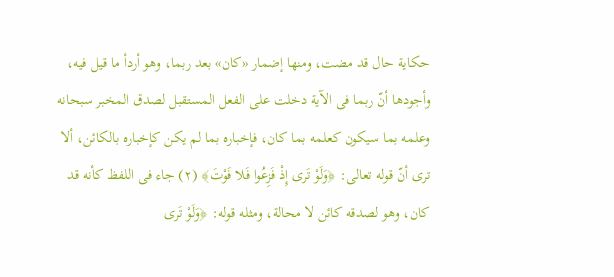حكاية حال قد مضت، ومنها إضمار «كان» بعد ربما، وهو أردأ ما قيل فيه، وأجودها أنّ ربما فى الآية دخلت على الفعل المستقبل لصدق المخبر سبحانه وعلمه بما سيكون كعلمه بما كان، فإخباره بما لم يكن كإخباره بالكائن، ألا ترى أنّ قوله تعالى: ﴿وَلَوْ تَرى إِذْ فَزِعُوا فَلا فَوْتَ﴾ (٢) جاء فى اللفظ كأنه قد كان، وهو لصدقه كائن لا محالة، ومثله قوله: ﴿وَلَوْ تَرى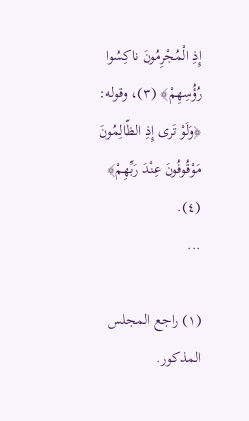إِذِ الْمُجْرِمُونَ ناكِسُوا رُؤُسِهِمْ﴾ (٣)، وقوله: ﴿وَلَوْ تَرى إِذِ الظّالِمُونَ مَوْقُوفُونَ عِنْدَ رَبِّهِمْ﴾ (٤).
...

(١) راجع المجلس المذكور.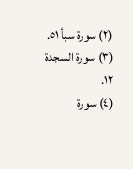(٢) سورة سبأ ٥١.
(٣) سورة السجدة ١٢.
(٤) سورة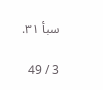سبأ ٣١.

3 / 49